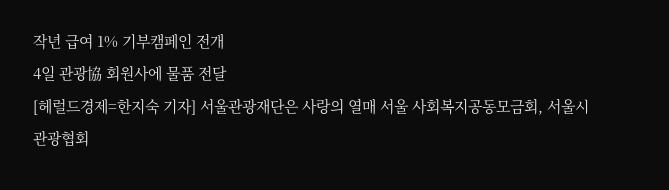작년 급여 1% 기부캠페인 전개
4일 관광協 회원사에 물품 전달
[헤럴드경제=한지숙 기자] 서울관광재단은 사랑의 열매 서울 사회복지공동모금회, 서울시관광협회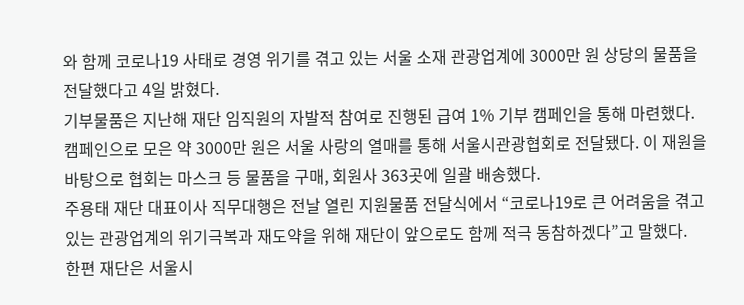와 함께 코로나19 사태로 경영 위기를 겪고 있는 서울 소재 관광업계에 3000만 원 상당의 물품을 전달했다고 4일 밝혔다.
기부물품은 지난해 재단 임직원의 자발적 참여로 진행된 급여 1% 기부 캠페인을 통해 마련했다. 캠페인으로 모은 약 3000만 원은 서울 사랑의 열매를 통해 서울시관광협회로 전달됐다. 이 재원을 바탕으로 협회는 마스크 등 물품을 구매, 회원사 363곳에 일괄 배송했다.
주용태 재단 대표이사 직무대행은 전날 열린 지원물품 전달식에서 “코로나19로 큰 어려움을 겪고 있는 관광업계의 위기극복과 재도약을 위해 재단이 앞으로도 함께 적극 동참하겠다”고 말했다.
한편 재단은 서울시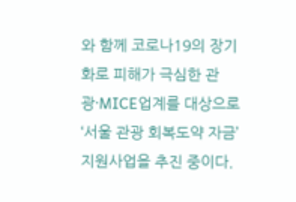와 함께 코로나19의 장기화로 피해가 극심한 관광·MICE업계를 대상으로 ‘서울 관광 회복도약 자금’ 지원사업을 추진 중이다.